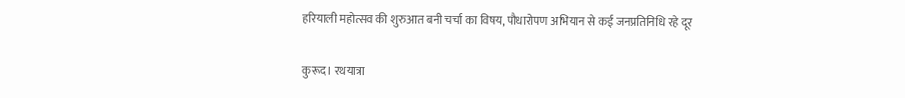हरियाली महोत्सव की शुरुआत बनी चर्चा का विषय, पौधारोपण अभियान से कई जनप्रतिनिधि रहे दूर

कुरूद। रथयात्रा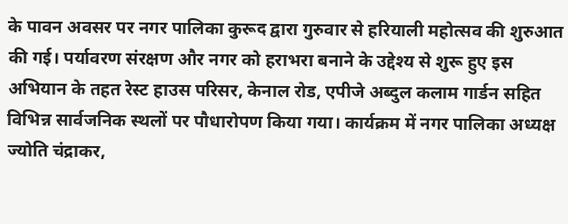के पावन अवसर पर नगर पालिका कुरूद द्वारा गुरुवार से हरियाली महोत्सव की शुरुआत की गई। पर्यावरण संरक्षण और नगर को हराभरा बनाने के उद्देश्य से शुरू हुए इस अभियान के तहत रेस्ट हाउस परिसर, केनाल रोड, एपीजे अब्दुल कलाम गार्डन सहित विभिन्न सार्वजनिक स्थलों पर पौधारोपण किया गया। कार्यक्रम में नगर पालिका अध्यक्ष ज्योति चंद्राकर,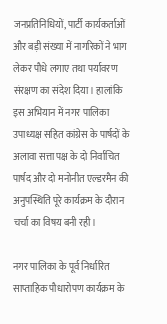जनप्रतिनिधियों, पार्टी कार्यकर्ताओं और बड़ी संख्या में नागरिकों ने भाग लेकर पौधे लगाए तथा पर्यावरण संरक्षण का संदेश दिया। हालांकि इस अभियान में नगर पालिका उपाध्यक्ष सहित कांग्रेस के पार्षदों के अलावा सत्ता पक्ष के दो निर्वाचित पार्षद और दो मनोनीत एल्डरमैन की अनुपस्थिति पूरे कार्यक्रम के दौरान चर्चा का विषय बनी रही।

नगर पालिका के पूर्व निर्धारित साप्ताहिक पौधारोपण कार्यक्रम के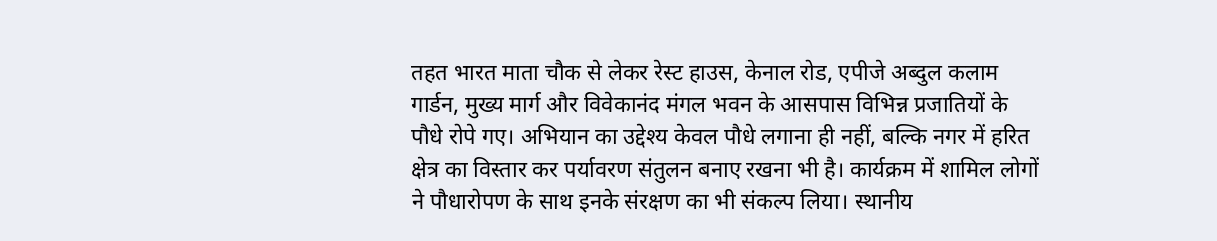तहत भारत माता चौक से लेकर रेस्ट हाउस, केनाल रोड, एपीजे अब्दुल कलाम गार्डन, मुख्य मार्ग और विवेकानंद मंगल भवन के आसपास विभिन्न प्रजातियों के पौधे रोपे गए। अभियान का उद्देश्य केवल पौधे लगाना ही नहीं, बल्कि नगर में हरित क्षेत्र का विस्तार कर पर्यावरण संतुलन बनाए रखना भी है। कार्यक्रम में शामिल लोगों ने पौधारोपण के साथ इनके संरक्षण का भी संकल्प लिया। स्थानीय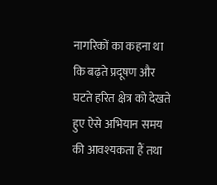नागरिकों का कहना था कि बढ़ते प्रदूषण और घटते हरित क्षेत्र को देखते हुए ऐसे अभियान समय की आवश्यकता हैं तथा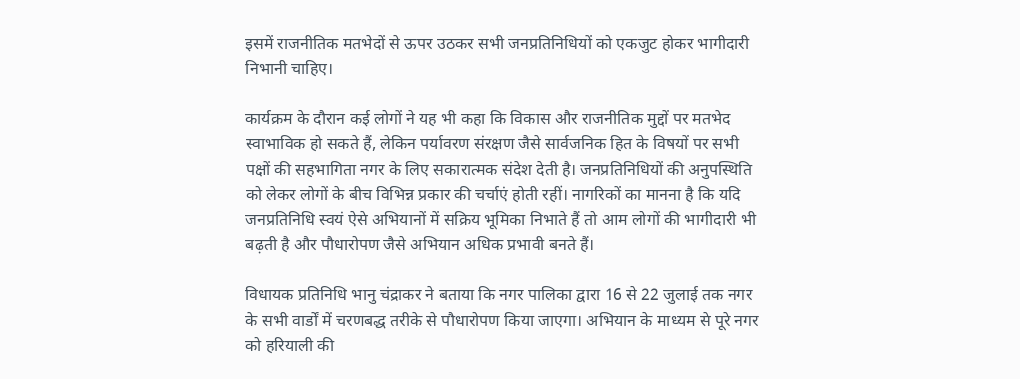इसमें राजनीतिक मतभेदों से ऊपर उठकर सभी जनप्रतिनिधियों को एकजुट होकर भागीदारी निभानी चाहिए।

कार्यक्रम के दौरान कई लोगों ने यह भी कहा कि विकास और राजनीतिक मुद्दों पर मतभेद स्वाभाविक हो सकते हैं, लेकिन पर्यावरण संरक्षण जैसे सार्वजनिक हित के विषयों पर सभी पक्षों की सहभागिता नगर के लिए सकारात्मक संदेश देती है। जनप्रतिनिधियों की अनुपस्थिति को लेकर लोगों के बीच विभिन्न प्रकार की चर्चाएं होती रहीं। नागरिकों का मानना है कि यदि जनप्रतिनिधि स्वयं ऐसे अभियानों में सक्रिय भूमिका निभाते हैं तो आम लोगों की भागीदारी भी बढ़ती है और पौधारोपण जैसे अभियान अधिक प्रभावी बनते हैं।

विधायक प्रतिनिधि भानु चंद्राकर ने बताया कि नगर पालिका द्वारा 16 से 22 जुलाई तक नगर के सभी वार्डों में चरणबद्ध तरीके से पौधारोपण किया जाएगा। अभियान के माध्यम से पूरे नगर को हरियाली की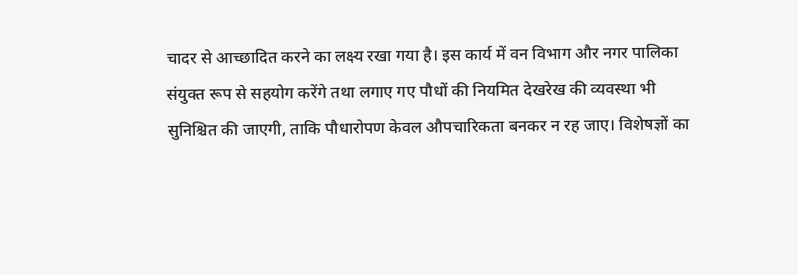चादर से आच्छादित करने का लक्ष्य रखा गया है। इस कार्य में वन विभाग और नगर पालिका संयुक्त रूप से सहयोग करेंगे तथा लगाए गए पौधों की नियमित देखरेख की व्यवस्था भी सुनिश्चित की जाएगी, ताकि पौधारोपण केवल औपचारिकता बनकर न रह जाए। विशेषज्ञों का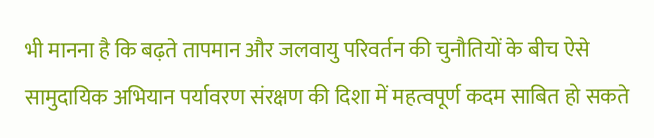भी मानना है कि बढ़ते तापमान और जलवायु परिवर्तन की चुनौतियों के बीच ऐसे सामुदायिक अभियान पर्यावरण संरक्षण की दिशा में महत्वपूर्ण कदम साबित हो सकते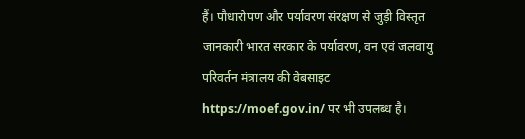हैं। पौधारोपण और पर्यावरण संरक्षण से जुड़ी विस्तृत जानकारी भारत सरकार के पर्यावरण, वन एवं जलवायु परिवर्तन मंत्रालय की वेबसाइट https://moef.gov.in/ पर भी उपलब्ध है।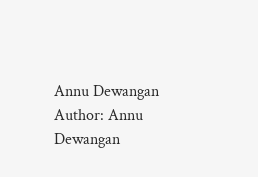Annu Dewangan
Author: Annu Dewangan